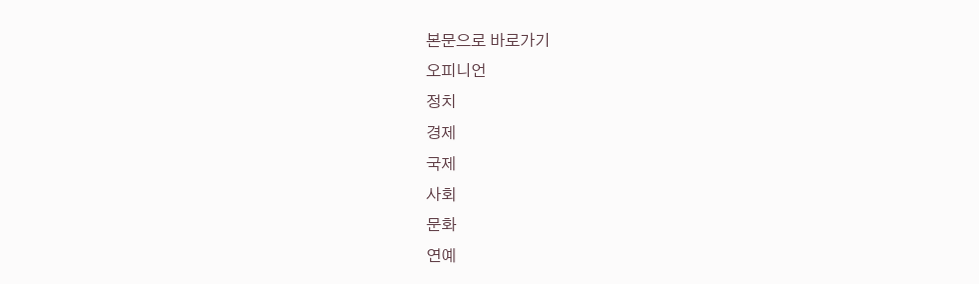본문으로 바로가기
오피니언
정치
경제
국제
사회
문화
연예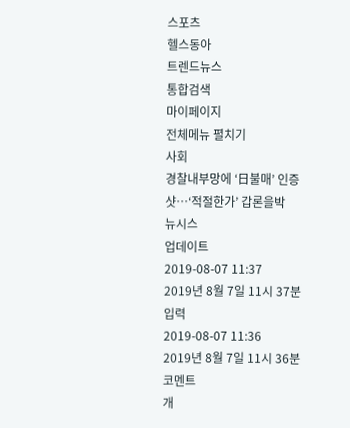스포츠
헬스동아
트렌드뉴스
통합검색
마이페이지
전체메뉴 펼치기
사회
경찰내부망에 ‘日불매’ 인증샷…‘적절한가’ 갑론을박
뉴시스
업데이트
2019-08-07 11:37
2019년 8월 7일 11시 37분
입력
2019-08-07 11:36
2019년 8월 7일 11시 36분
코멘트
개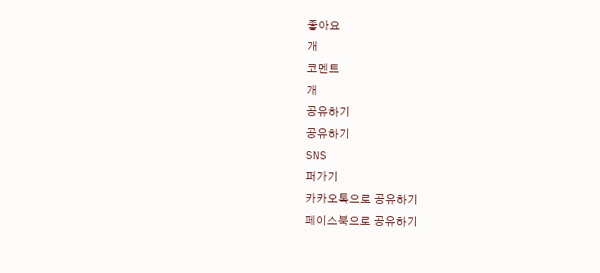좋아요
개
코멘트
개
공유하기
공유하기
SNS
퍼가기
카카오톡으로 공유하기
페이스북으로 공유하기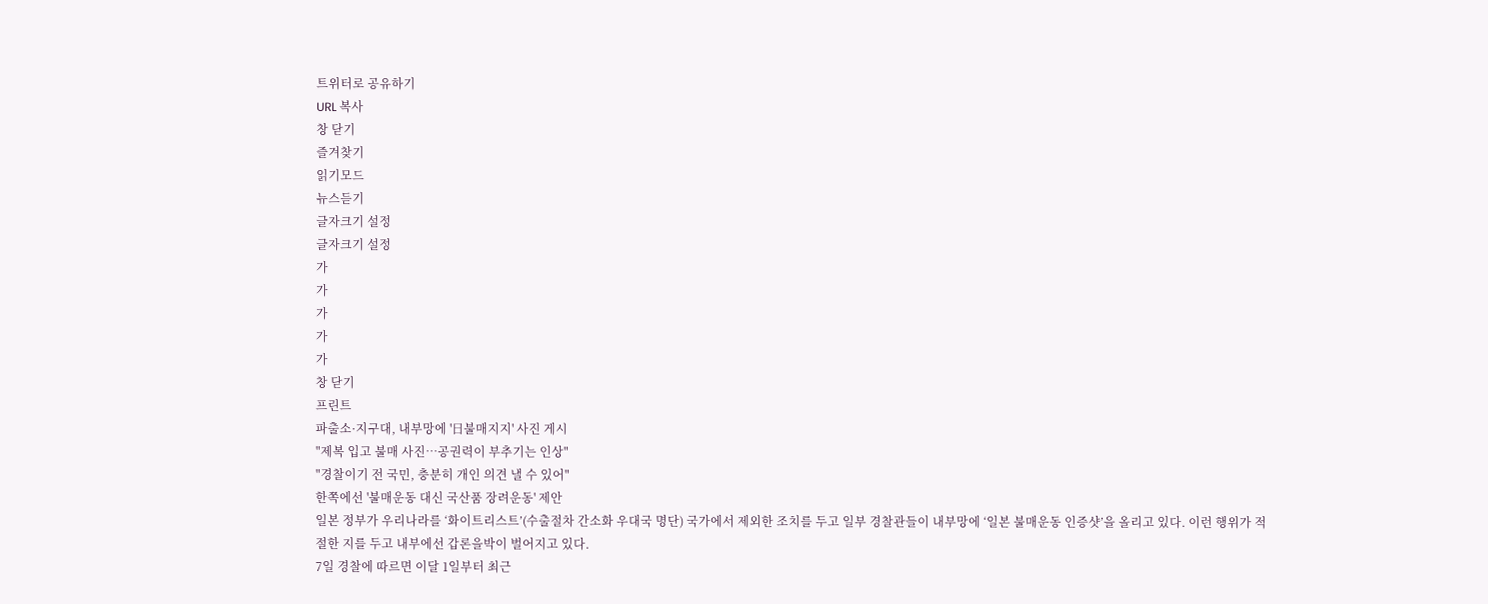트위터로 공유하기
URL 복사
창 닫기
즐겨찾기
읽기모드
뉴스듣기
글자크기 설정
글자크기 설정
가
가
가
가
가
창 닫기
프린트
파출소·지구대, 내부망에 '日불매지지' 사진 게시
"제복 입고 불매 사진…공권력이 부추기는 인상"
"경찰이기 전 국민, 충분히 개인 의견 낼 수 있어"
한쪽에선 '불매운동 대신 국산품 장려운동' 제안
일본 정부가 우리나라를 ‘화이트리스트’(수출절차 간소화 우대국 명단) 국가에서 제외한 조치를 두고 일부 경찰관들이 내부망에 ‘일본 불매운동 인증샷’을 올리고 있다. 이런 행위가 적절한 지를 두고 내부에선 갑론을박이 벌어지고 있다.
7일 경찰에 따르면 이달 1일부터 최근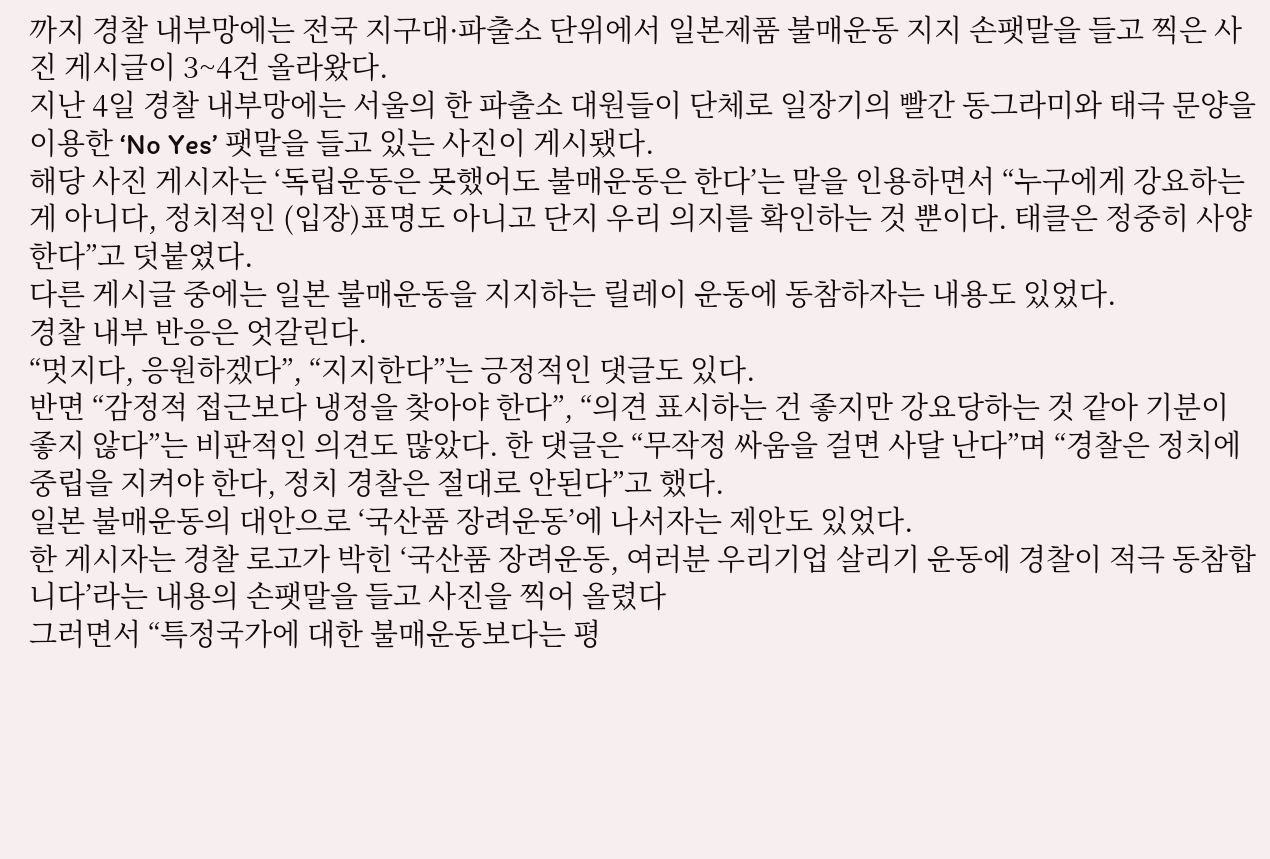까지 경찰 내부망에는 전국 지구대·파출소 단위에서 일본제품 불매운동 지지 손팻말을 들고 찍은 사진 게시글이 3~4건 올라왔다.
지난 4일 경찰 내부망에는 서울의 한 파출소 대원들이 단체로 일장기의 빨간 동그라미와 태극 문양을 이용한 ‘No Yes’ 팻말을 들고 있는 사진이 게시됐다.
해당 사진 게시자는 ‘독립운동은 못했어도 불매운동은 한다’는 말을 인용하면서 “누구에게 강요하는 게 아니다, 정치적인 (입장)표명도 아니고 단지 우리 의지를 확인하는 것 뿐이다. 태클은 정중히 사양한다”고 덧붙였다.
다른 게시글 중에는 일본 불매운동을 지지하는 릴레이 운동에 동참하자는 내용도 있었다.
경찰 내부 반응은 엇갈린다.
“멋지다, 응원하겠다”, “지지한다”는 긍정적인 댓글도 있다.
반면 “감정적 접근보다 냉정을 찾아야 한다”, “의견 표시하는 건 좋지만 강요당하는 것 같아 기분이 좋지 않다”는 비판적인 의견도 많았다. 한 댓글은 “무작정 싸움을 걸면 사달 난다”며 “경찰은 정치에 중립을 지켜야 한다, 정치 경찰은 절대로 안된다”고 했다.
일본 불매운동의 대안으로 ‘국산품 장려운동’에 나서자는 제안도 있었다.
한 게시자는 경찰 로고가 박힌 ‘국산품 장려운동, 여러분 우리기업 살리기 운동에 경찰이 적극 동참합니다’라는 내용의 손팻말을 들고 사진을 찍어 올렸다
그러면서 “특정국가에 대한 불매운동보다는 평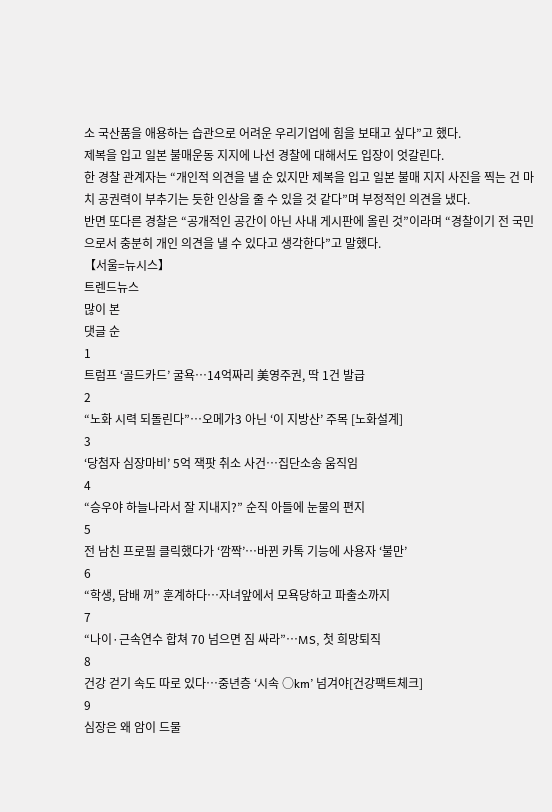소 국산품을 애용하는 습관으로 어려운 우리기업에 힘을 보태고 싶다”고 했다.
제복을 입고 일본 불매운동 지지에 나선 경찰에 대해서도 입장이 엇갈린다.
한 경찰 관계자는 “개인적 의견을 낼 순 있지만 제복을 입고 일본 불매 지지 사진을 찍는 건 마치 공권력이 부추기는 듯한 인상을 줄 수 있을 것 같다”며 부정적인 의견을 냈다.
반면 또다른 경찰은 “공개적인 공간이 아닌 사내 게시판에 올린 것”이라며 “경찰이기 전 국민으로서 충분히 개인 의견을 낼 수 있다고 생각한다”고 말했다.
【서울=뉴시스】
트렌드뉴스
많이 본
댓글 순
1
트럼프 ‘골드카드’ 굴욕…14억짜리 美영주권, 딱 1건 발급
2
“노화 시력 되돌린다”…오메가3 아닌 ‘이 지방산’ 주목 [노화설계]
3
‘당첨자 심장마비’ 5억 잭팟 취소 사건…집단소송 움직임
4
“승우야 하늘나라서 잘 지내지?” 순직 아들에 눈물의 편지
5
전 남친 프로필 클릭했다가 ‘깜짝’…바뀐 카톡 기능에 사용자 ‘불만’
6
“학생, 담배 꺼” 훈계하다…자녀앞에서 모욕당하고 파출소까지
7
“나이·근속연수 합쳐 70 넘으면 짐 싸라”…MS, 첫 희망퇴직
8
건강 걷기 속도 따로 있다…중년층 ‘시속 ○km’ 넘겨야[건강팩트체크]
9
심장은 왜 암이 드물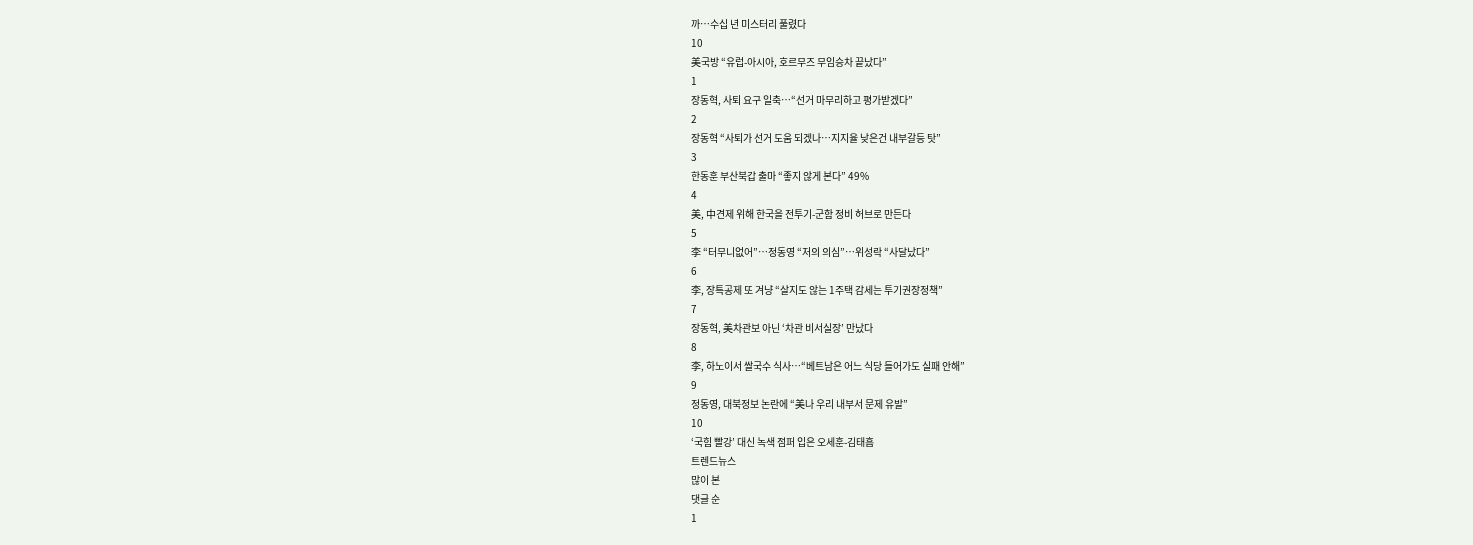까…수십 년 미스터리 풀렸다
10
美국방 “유럽-아시아, 호르무즈 무임승차 끝났다”
1
장동혁, 사퇴 요구 일축…“선거 마무리하고 평가받겠다”
2
장동혁 “사퇴가 선거 도움 되겠나…지지율 낮은건 내부갈등 탓”
3
한동훈 부산북갑 출마 “좋지 않게 본다” 49%
4
美, 中견제 위해 한국을 전투기-군함 정비 허브로 만든다
5
李 “터무니없어”…정동영 “저의 의심”…위성락 “사달났다”
6
李, 장특공제 또 겨냥 “살지도 않는 1주택 감세는 투기권장정책”
7
장동혁, 美차관보 아닌 ‘차관 비서실장’ 만났다
8
李, 하노이서 쌀국수 식사…“베트남은 어느 식당 들어가도 실패 안해”
9
정동영, 대북정보 논란에 “美나 우리 내부서 문제 유발”
10
‘국힘 빨강’ 대신 녹색 점퍼 입은 오세훈-김태흠
트렌드뉴스
많이 본
댓글 순
1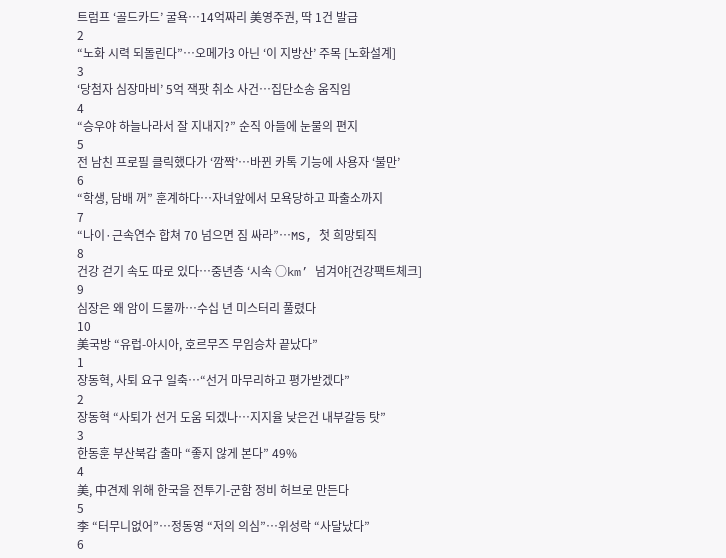트럼프 ‘골드카드’ 굴욕…14억짜리 美영주권, 딱 1건 발급
2
“노화 시력 되돌린다”…오메가3 아닌 ‘이 지방산’ 주목 [노화설계]
3
‘당첨자 심장마비’ 5억 잭팟 취소 사건…집단소송 움직임
4
“승우야 하늘나라서 잘 지내지?” 순직 아들에 눈물의 편지
5
전 남친 프로필 클릭했다가 ‘깜짝’…바뀐 카톡 기능에 사용자 ‘불만’
6
“학생, 담배 꺼” 훈계하다…자녀앞에서 모욕당하고 파출소까지
7
“나이·근속연수 합쳐 70 넘으면 짐 싸라”…MS, 첫 희망퇴직
8
건강 걷기 속도 따로 있다…중년층 ‘시속 ○km’ 넘겨야[건강팩트체크]
9
심장은 왜 암이 드물까…수십 년 미스터리 풀렸다
10
美국방 “유럽-아시아, 호르무즈 무임승차 끝났다”
1
장동혁, 사퇴 요구 일축…“선거 마무리하고 평가받겠다”
2
장동혁 “사퇴가 선거 도움 되겠나…지지율 낮은건 내부갈등 탓”
3
한동훈 부산북갑 출마 “좋지 않게 본다” 49%
4
美, 中견제 위해 한국을 전투기-군함 정비 허브로 만든다
5
李 “터무니없어”…정동영 “저의 의심”…위성락 “사달났다”
6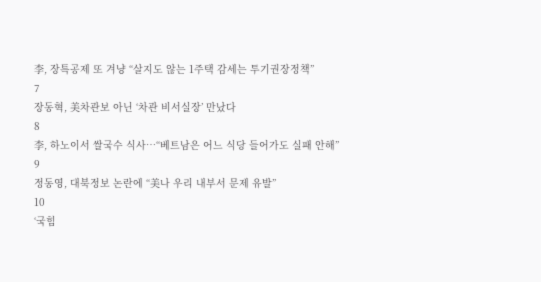李, 장특공제 또 겨냥 “살지도 않는 1주택 감세는 투기권장정책”
7
장동혁, 美차관보 아닌 ‘차관 비서실장’ 만났다
8
李, 하노이서 쌀국수 식사…“베트남은 어느 식당 들어가도 실패 안해”
9
정동영, 대북정보 논란에 “美나 우리 내부서 문제 유발”
10
‘국힘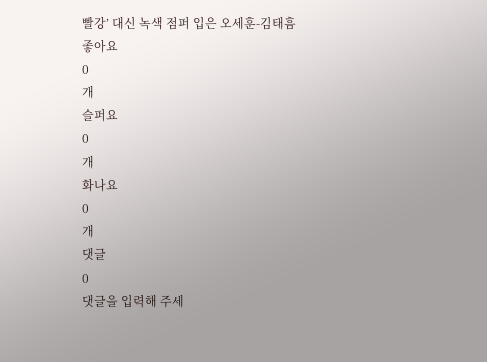빨강’ 대신 녹색 점퍼 입은 오세훈-김태흠
좋아요
0
개
슬퍼요
0
개
화나요
0
개
댓글
0
댓글을 입력해 주세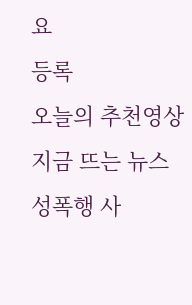요
등록
오늘의 추천영상
지금 뜨는 뉴스
성폭행 사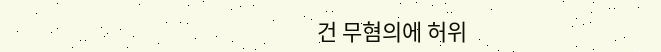건 무혐의에 허위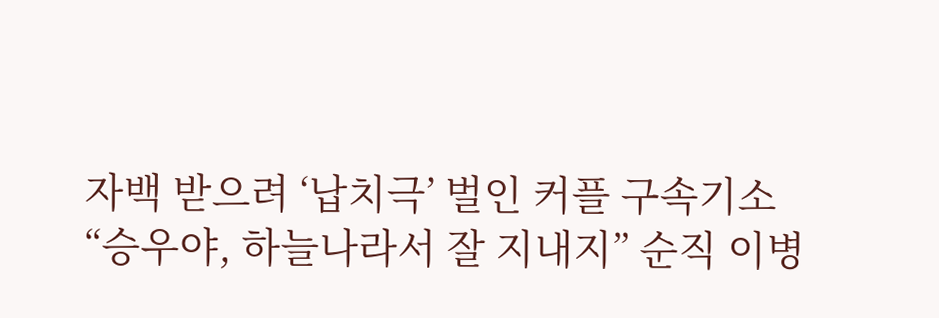자백 받으려 ‘납치극’ 벌인 커플 구속기소
“승우야, 하늘나라서 잘 지내지” 순직 이병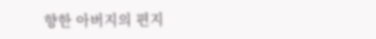향한 아버지의 편지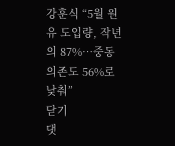강훈식 “5월 원유 도입량, 작년의 87%…중동 의존도 56%로 낮춰”
닫기
댓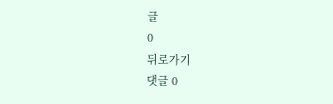글
0
뒤로가기
댓글 0